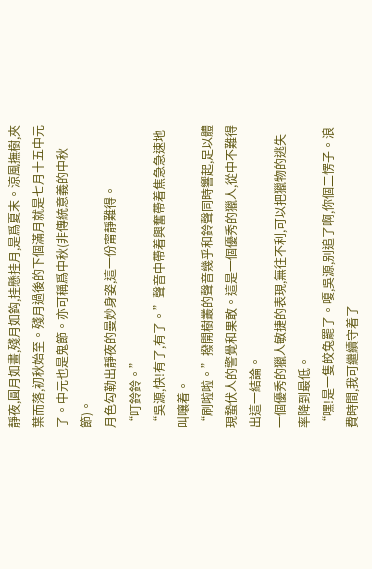靜夜,圓月如畫,殘月如鈎,挂懸挂月,是爲夏末。涼風撫樹,夾葉而落,初秋始至。殘月過後的下個滿月就是七月十五中元了。中元也是鬼節。亦可稱爲中秋(非傳統意義的中秋節)。
月色勾勒出靜夜的曼妙身姿,這一份甯靜難得。
“叮鈴鈴。”
“吳源,快!有了,有了。”聲音中帶着興奮帶着焦急急速地叫嚷着。
“刷啦啦。”撥開樹叢的聲音幾乎和鈴聲同時響起,足以體現蟄伏人的警覺和果敢。這是一個優秀的獵人,從中不難得出這一結論。
一個優秀的獵人敏捷的表現,無往不利,可以把獵物的逃失率降到最低。
“嘿!是一隻皎兔罷了。嗄,吳源,别追了啊,你個二愣子。浪費時間,我可繼續守着了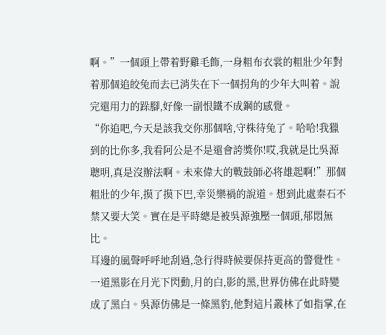啊。”一個頭上帶着野雞毛飾,一身粗布衣裳的粗壯少年對着那個追皎兔而去已消失在下一個拐角的少年大叫着。說完還用力的跺腳,好像一副恨鐵不成鋼的感覺。
“你追吧,今天是該我交你那個啥,守株待兔了。哈哈!我獵到的比你多,我看阿公是不是還會誇獎你!哎,我就是比吳源聰明,真是沒辦法啊。未來偉大的戰鼓師必将雄起啊!”那個粗壯的少年,摸了摸下巴,幸災樂禍的說道。想到此處秦石不禁又要大笑。實在是平時總是被吳源強壓一個頭,郁悶無比。
耳邊的風聲呼呼地刮過,急行得時候要保持更高的警覺性。一道黑影在月光下閃動,月的白,影的黑,世界仿佛在此時變成了黑白。吳源仿佛是一條黑豹,他對這片叢林了如指掌,在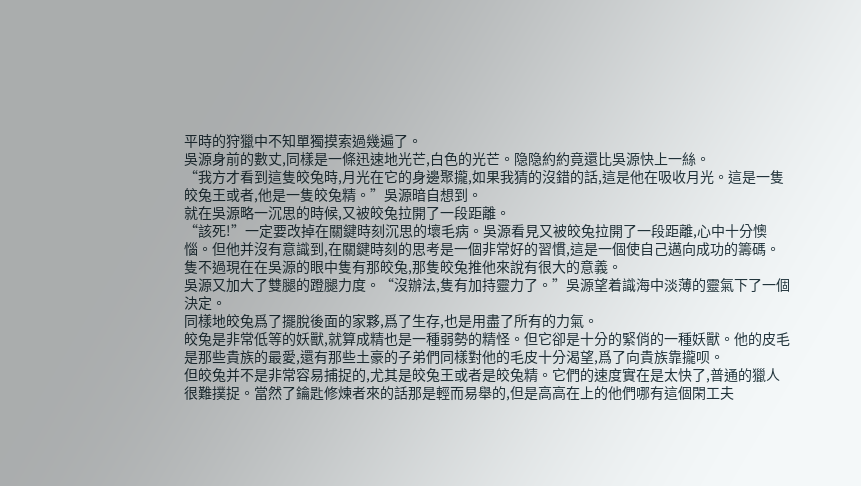平時的狩獵中不知單獨摸索過幾遍了。
吳源身前的數丈,同樣是一條迅速地光芒,白色的光芒。隐隐約約竟還比吳源快上一絲。
“我方才看到這隻皎兔時,月光在它的身邊聚攏,如果我猜的沒錯的話,這是他在吸收月光。這是一隻皎兔王或者,他是一隻皎兔精。”吳源暗自想到。
就在吳源略一沉思的時候,又被皎兔拉開了一段距離。
“該死!”一定要改掉在關鍵時刻沉思的壞毛病。吳源看見又被皎兔拉開了一段距離,心中十分懊惱。但他并沒有意識到,在關鍵時刻的思考是一個非常好的習慣,這是一個使自己邁向成功的籌碼。隻不過現在在吳源的眼中隻有那皎兔,那隻皎兔推他來說有很大的意義。
吳源又加大了雙腿的蹬腿力度。“沒辦法,隻有加持靈力了。”吳源望着識海中淡薄的靈氣下了一個決定。
同樣地皎兔爲了擺脫後面的家夥,爲了生存,也是用盡了所有的力氣。
皎兔是非常低等的妖獸,就算成精也是一種弱勢的精怪。但它卻是十分的緊俏的一種妖獸。他的皮毛是那些貴族的最愛,還有那些土豪的子弟們同樣對他的毛皮十分渴望,爲了向貴族靠攏呗。
但皎兔并不是非常容易捕捉的,尤其是皎兔王或者是皎兔精。它們的速度實在是太快了,普通的獵人很難撲捉。當然了鑰匙修煉者來的話那是輕而易舉的,但是高高在上的他們哪有這個閑工夫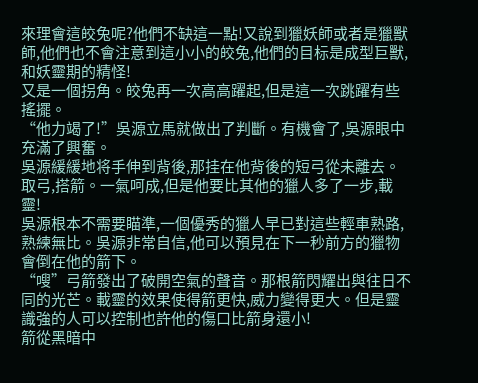來理會這皎兔呢?他們不缺這一點!又說到獵妖師或者是獵獸師,他們也不會注意到這小小的皎兔,他們的目标是成型巨獸,和妖靈期的精怪!
又是一個拐角。皎兔再一次高高躍起,但是這一次跳躍有些搖擺。
“他力竭了!”吳源立馬就做出了判斷。有機會了,吳源眼中充滿了興奮。
吳源緩緩地将手伸到背後,那挂在他背後的短弓從未離去。取弓,搭箭。一氣呵成,但是他要比其他的獵人多了一步,載靈!
吳源根本不需要瞄準,一個優秀的獵人早已對這些輕車熟路,熟練無比。吳源非常自信,他可以預見在下一秒前方的獵物會倒在他的箭下。
“嗖”弓箭發出了破開空氣的聲音。那根箭閃耀出與往日不同的光芒。載靈的效果使得箭更快,威力變得更大。但是靈識強的人可以控制也許他的傷口比箭身還小!
箭從黑暗中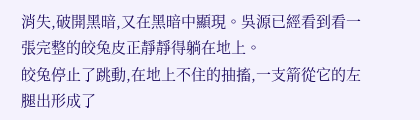消失,破開黑暗,又在黑暗中顯現。吳源已經看到看一張完整的皎兔皮正靜靜得躺在地上。
皎兔停止了跳動,在地上不住的抽搐,一支箭從它的左腿出形成了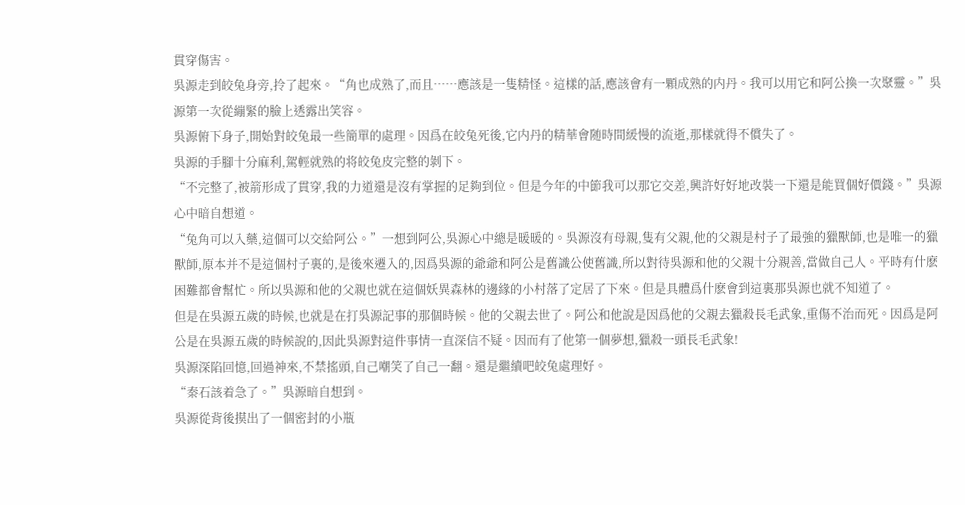貫穿傷害。
吳源走到皎兔身旁,拎了起來。“角也成熟了,而且……應該是一隻精怪。這樣的話,應該會有一顆成熟的内丹。我可以用它和阿公換一次聚靈。”吳源第一次從繃緊的臉上透露出笑容。
吳源俯下身子,開始對皎兔最一些簡單的處理。因爲在皎兔死後,它内丹的精華會随時間緩慢的流逝,那樣就得不償失了。
吳源的手腳十分麻利,駕輕就熟的将皎兔皮完整的剝下。
“不完整了,被箭形成了貫穿,我的力道還是沒有掌握的足夠到位。但是今年的中節我可以那它交差,興許好好地改裝一下還是能買個好價錢。”吳源心中暗自想道。
“兔角可以入藥,這個可以交給阿公。”一想到阿公,吳源心中總是暖暖的。吳源沒有母親,隻有父親,他的父親是村子了最強的獵獸師,也是唯一的獵獸師,原本并不是這個村子裏的,是後來遷入的,因爲吳源的爺爺和阿公是舊識公使舊識,所以對待吳源和他的父親十分親善,當做自己人。平時有什麽困難都會幫忙。所以吳源和他的父親也就在這個妖異森林的邊緣的小村落了定居了下來。但是具體爲什麽會到這裏那吳源也就不知道了。
但是在吳源五歲的時候,也就是在打吳源記事的那個時候。他的父親去世了。阿公和他說是因爲他的父親去獵殺長毛武象,重傷不治而死。因爲是阿公是在吳源五歲的時候說的,因此吳源對這件事情一直深信不疑。因而有了他第一個夢想,獵殺一頭長毛武象!
吳源深陷回憶,回過神來,不禁搖頭,自己嘲笑了自己一翻。還是繼續吧皎兔處理好。
“秦石該着急了。”吳源暗自想到。
吳源從背後摸出了一個密封的小瓶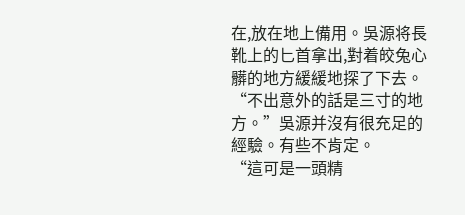在,放在地上備用。吳源将長靴上的匕首拿出,對着皎兔心髒的地方緩緩地探了下去。
“不出意外的話是三寸的地方。”吳源并沒有很充足的經驗。有些不肯定。
“這可是一頭精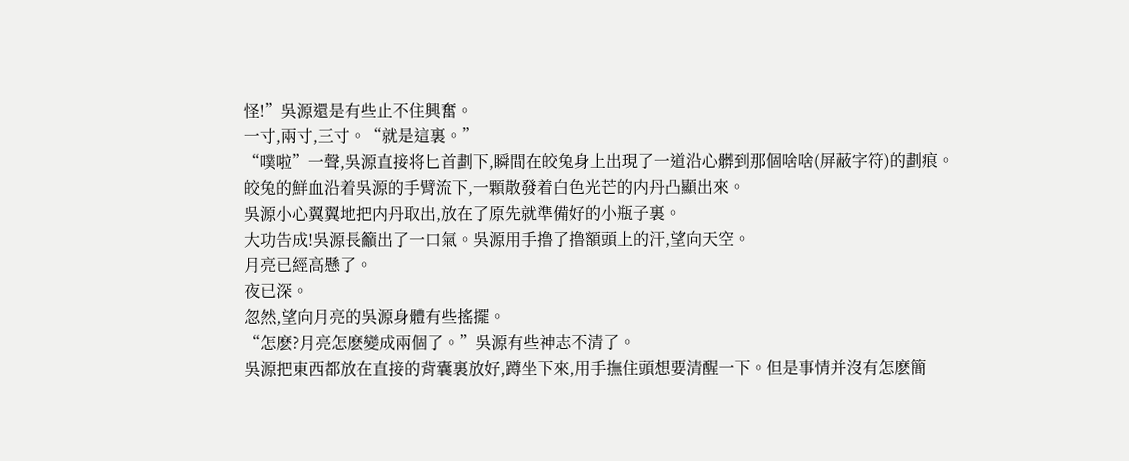怪!”吳源還是有些止不住興奮。
一寸,兩寸,三寸。“就是這裏。”
“噗啦”一聲,吳源直接将匕首劃下,瞬間在皎兔身上出現了一道沿心髒到那個啥啥(屏蔽字符)的劃痕。
皎兔的鮮血沿着吳源的手臂流下,一顆散發着白色光芒的内丹凸顯出來。
吳源小心翼翼地把内丹取出,放在了原先就準備好的小瓶子裏。
大功告成!吳源長籲出了一口氣。吳源用手撸了撸額頭上的汗,望向天空。
月亮已經高懸了。
夜已深。
忽然,望向月亮的吳源身體有些搖擺。
“怎麽?月亮怎麽變成兩個了。”吳源有些神志不清了。
吳源把東西都放在直接的背囊裏放好,蹲坐下來,用手撫住頭想要清醒一下。但是事情并沒有怎麽簡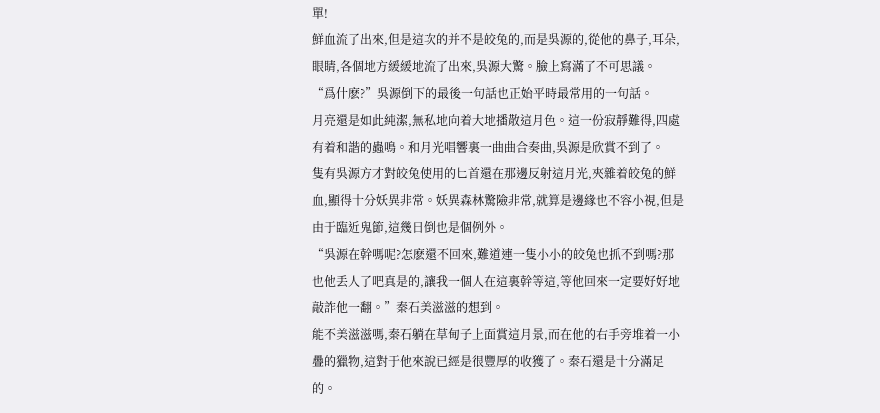單!
鮮血流了出來,但是這次的并不是皎兔的,而是吳源的,從他的鼻子,耳朵,眼睛,各個地方緩緩地流了出來,吳源大驚。臉上寫滿了不可思議。
“爲什麽?”吳源倒下的最後一句話也正始平時最常用的一句話。
月亮還是如此純潔,無私地向着大地播散這月色。這一份寂靜難得,四處有着和諧的蟲鳴。和月光唱響裏一曲曲合奏曲,吳源是欣賞不到了。
隻有吳源方才對皎兔使用的匕首還在那邊反射這月光,夾雜着皎兔的鮮血,顯得十分妖異非常。妖異森林驚險非常,就算是邊緣也不容小視,但是由于臨近鬼節,這幾日倒也是個例外。
“吳源在幹嗎呢?怎麽還不回來,難道連一隻小小的皎兔也抓不到嗎?那也他丢人了吧真是的,讓我一個人在這裏幹等這,等他回來一定要好好地敲詐他一翻。”秦石美滋滋的想到。
能不美滋滋嗎,秦石躺在草甸子上面賞這月景,而在他的右手旁堆着一小疊的獵物,這對于他來說已經是很豐厚的收獲了。秦石還是十分滿足的。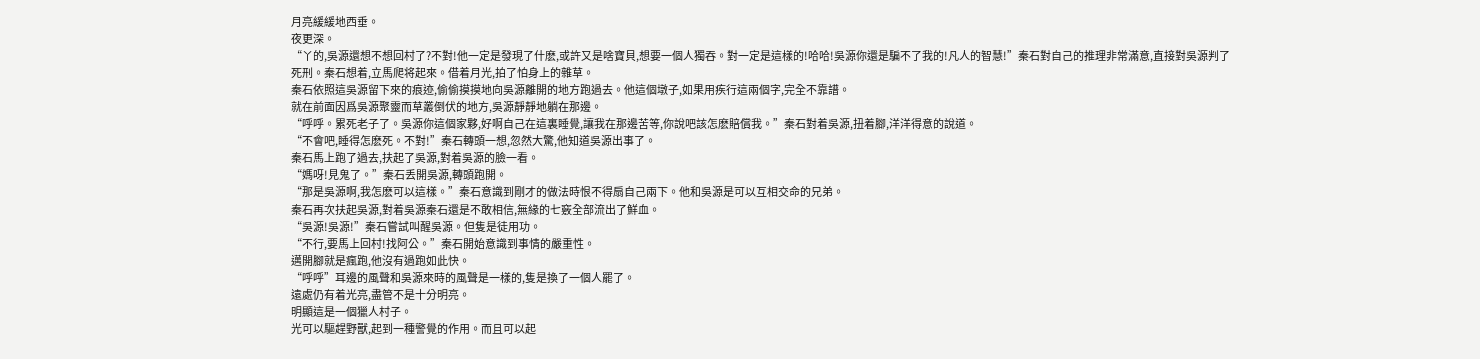月亮緩緩地西垂。
夜更深。
“丫的,吳源還想不想回村了?不對!他一定是發現了什麽,或許又是啥寶貝,想要一個人獨吞。對一定是這樣的!哈哈!吳源你還是騙不了我的!凡人的智慧!”秦石對自己的推理非常滿意,直接對吳源判了死刑。秦石想着,立馬爬将起來。借着月光,拍了怕身上的雜草。
秦石依照這吳源留下來的痕迹,偷偷摸摸地向吳源離開的地方跑過去。他這個墩子,如果用疾行這兩個字,完全不靠譜。
就在前面因爲吳源聚靈而草叢倒伏的地方,吳源靜靜地躺在那邊。
“呼呼。累死老子了。吳源你這個家夥,好啊自己在這裏睡覺,讓我在那邊苦等,你說吧該怎麽賠償我。”秦石對着吳源,扭着腳,洋洋得意的說道。
“不會吧,睡得怎麽死。不對!”秦石轉頭一想,忽然大驚,他知道吳源出事了。
秦石馬上跑了過去,扶起了吳源,對着吳源的臉一看。
“媽呀!見鬼了。”秦石丢開吳源,轉頭跑開。
“那是吳源啊,我怎麽可以這樣。”秦石意識到剛才的做法時恨不得扇自己兩下。他和吳源是可以互相交命的兄弟。
秦石再次扶起吳源,對着吳源秦石還是不敢相信,無緣的七竅全部流出了鮮血。
“吳源!吳源!”秦石嘗試叫醒吳源。但隻是徒用功。
“不行,要馬上回村!找阿公。”秦石開始意識到事情的嚴重性。
邁開腳就是瘋跑,他沒有過跑如此快。
“呼呼”耳邊的風聲和吳源來時的風聲是一樣的,隻是換了一個人罷了。
遠處仍有着光亮,盡管不是十分明亮。
明顯這是一個獵人村子。
光可以驅趕野獸,起到一種警覺的作用。而且可以起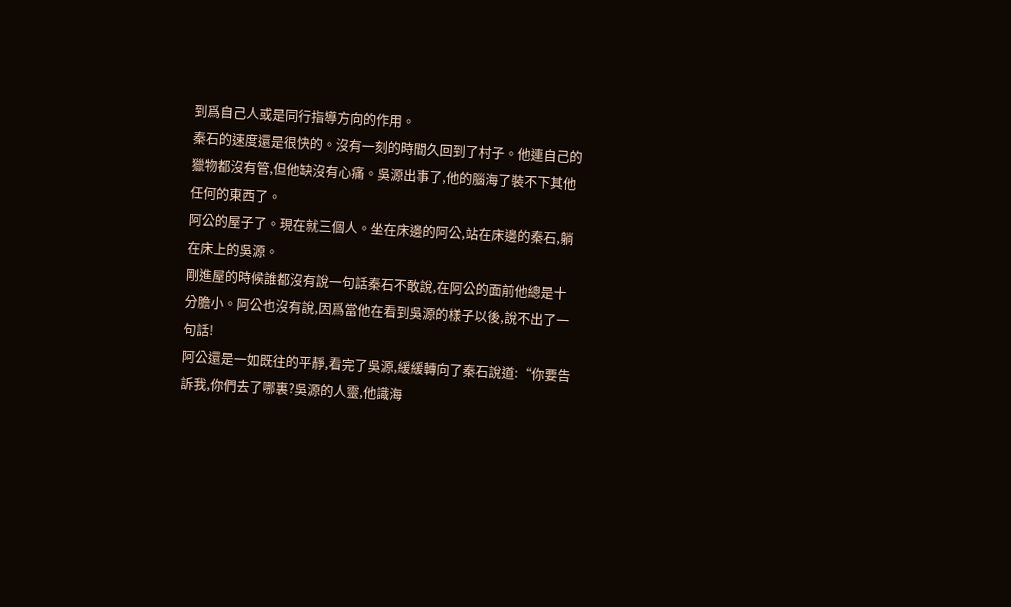到爲自己人或是同行指導方向的作用。
秦石的速度還是很快的。沒有一刻的時間久回到了村子。他連自己的獵物都沒有管,但他缺沒有心痛。吳源出事了,他的腦海了裝不下其他任何的東西了。
阿公的屋子了。現在就三個人。坐在床邊的阿公,站在床邊的秦石,躺在床上的吳源。
剛進屋的時候誰都沒有說一句話秦石不敢說,在阿公的面前他總是十分膽小。阿公也沒有說,因爲當他在看到吳源的樣子以後,說不出了一句話!
阿公還是一如既往的平靜,看完了吳源,緩緩轉向了秦石說道:“你要告訴我,你們去了哪裏?吳源的人靈,他識海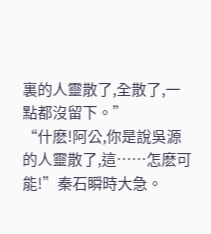裏的人靈散了,全散了,一點都沒留下。”
“什麽!阿公,你是說吳源的人靈散了,這……怎麽可能!”秦石瞬時大急。